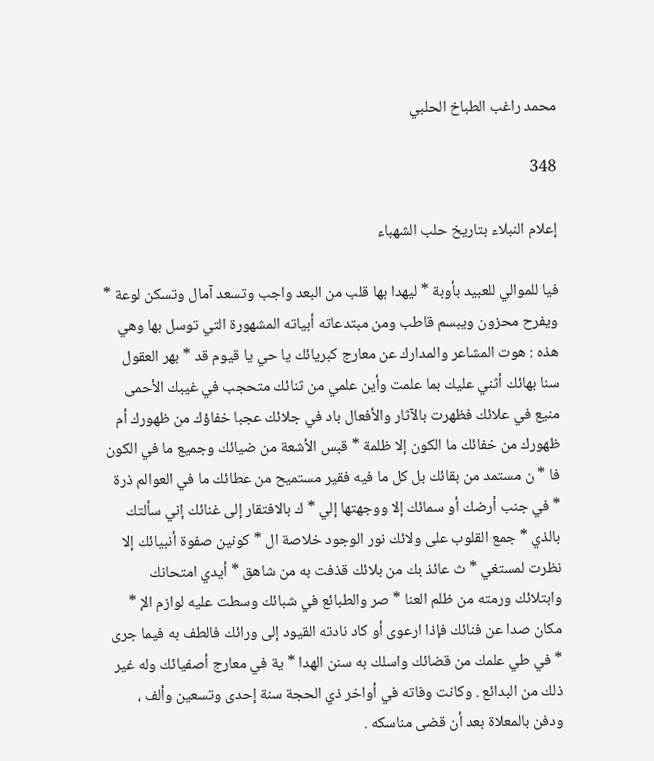محمد راغب الطباخ الحلبي

348

إعلام النبلاء بتاريخ حلب الشهباء

فيا للموالي للعبيد بأوبة * ليهدا بها قلب من البعد واجب وتسعد آمال وتسكن لوعة * ويفرح محزون ويبسم قاطب ومن مبتدعاته أبياته المشهورة التي توسل بها وهي هذه : هوت المشاعر والمدارك عن معارج كبريائك يا حي يا قيوم قد * بهر العقول سنا بهائك أثني عليك بما علمت وأين علمي من ثنائك متحجب في غيبك الأحمى منيع في علائك فظهرت بالآثار والأفعال باد في جلائك عجبا خفاؤك من ظهورك أم ظهورك من خفائك ما الكون إلا ظلمة * قبس الأشعة من ضيائك وجميع ما في الكون فا * ن مستمد من بقائك بل كل ما فيه فقير مستميح من عطائك ما في العوالم ذرة * في جنب أرضك أو سمائك إلا ووجهتها إلي * ك بالافتقار إلى غنائك إني سألتك بالذي * جمع القلوب على ولائك نور الوجود خلاصة ال * كونين صفوة أنبيائك إلا نظرت لمستغي * ث عائذ بك من بلائك قذفت به من شاهق * أيدي امتحانك وابتلائك ورمته من ظلم العنا * صر والطبائع في شبائك وسطت عليه لوازم الإ * مكان صدا عن فنائك فإذا ارعوى أو كاد نادته القيود إلى ورائك فالطف به فيما جرى * في طي علمك من قضائك واسلك به سنن الهدا * ية في معارج أصفيائك وله غير ذلك من البدائع . وكانت وفاته في أواخر ذي الحجة سنة إحدى وتسعين وألف ، ودفن بالمعلاة بعد أن قضى مناسكه .